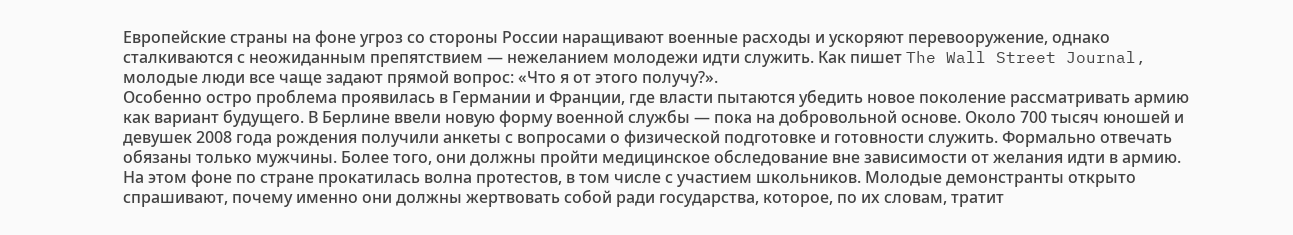Европейские страны на фоне угроз со стороны России наращивают военные расходы и ускоряют перевооружение, однако сталкиваются с неожиданным препятствием — нежеланием молодежи идти служить. Как пишет The Wall Street Journal, молодые люди все чаще задают прямой вопрос: «Что я от этого получу?».
Особенно остро проблема проявилась в Германии и Франции, где власти пытаются убедить новое поколение рассматривать армию как вариант будущего. В Берлине ввели новую форму военной службы — пока на добровольной основе. Около 700 тысяч юношей и девушек 2008 года рождения получили анкеты с вопросами о физической подготовке и готовности служить. Формально отвечать обязаны только мужчины. Более того, они должны пройти медицинское обследование вне зависимости от желания идти в армию.
На этом фоне по стране прокатилась волна протестов, в том числе с участием школьников. Молодые демонстранты открыто спрашивают, почему именно они должны жертвовать собой ради государства, которое, по их словам, тратит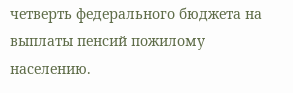четверть федерального бюджета на выплаты пенсий пожилому населению.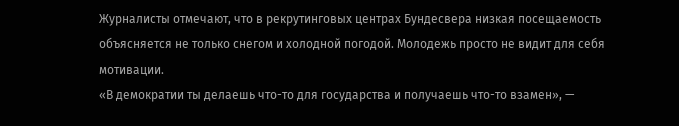Журналисты отмечают, что в рекрутинговых центрах Бундесвера низкая посещаемость объясняется не только снегом и холодной погодой. Молодежь просто не видит для себя мотивации.
«В демократии ты делаешь что-то для государства и получаешь что-то взамен», —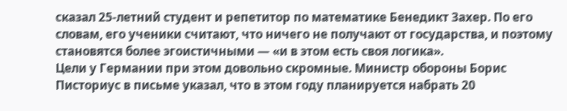сказал 25-летний студент и репетитор по математике Бенедикт Захер. По его словам, его ученики считают, что ничего не получают от государства, и поэтому становятся более эгоистичными — «и в этом есть своя логика».
Цели у Германии при этом довольно скромные. Министр обороны Борис Писториус в письме указал, что в этом году планируется набрать 20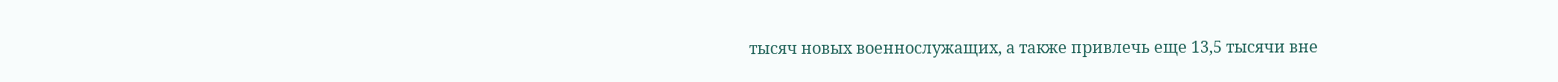тысяч новых военнослужащих, а также привлечь еще 13,5 тысячи вне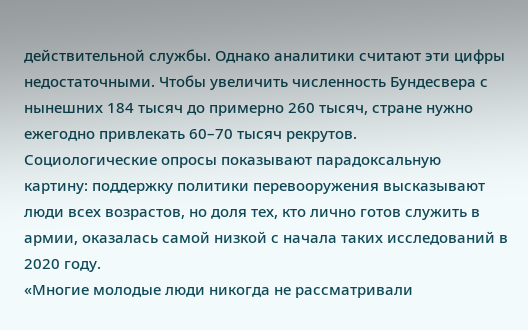действительной службы. Однако аналитики считают эти цифры недостаточными. Чтобы увеличить численность Бундесвера с нынешних 184 тысяч до примерно 260 тысяч, стране нужно ежегодно привлекать 60–70 тысяч рекрутов.
Социологические опросы показывают парадоксальную картину: поддержку политики перевооружения высказывают люди всех возрастов, но доля тех, кто лично готов служить в армии, оказалась самой низкой с начала таких исследований в 2020 году.
«Многие молодые люди никогда не рассматривали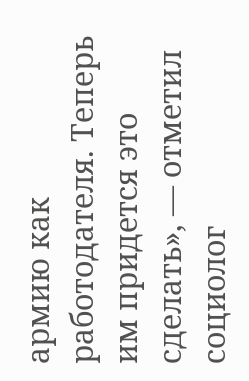армию как работодателя. Теперь им придется это сделать», — отметил социолог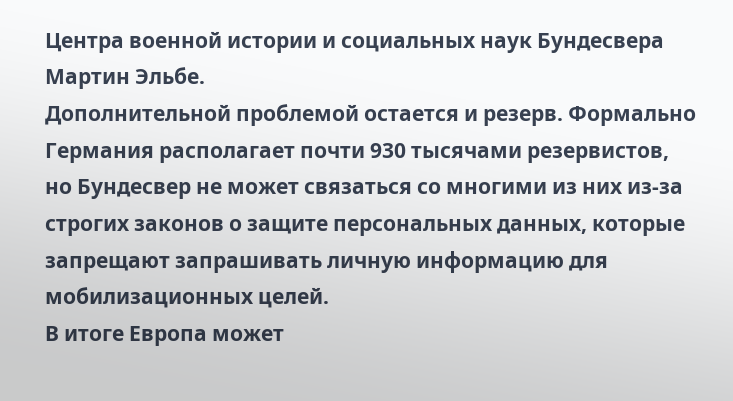Центра военной истории и социальных наук Бундесвера Мартин Эльбе.
Дополнительной проблемой остается и резерв. Формально Германия располагает почти 930 тысячами резервистов, но Бундесвер не может связаться со многими из них из-за строгих законов о защите персональных данных, которые запрещают запрашивать личную информацию для мобилизационных целей.
В итоге Европа может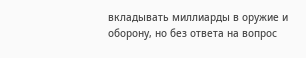вкладывать миллиарды в оружие и оборону, но без ответа на вопрос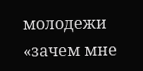молодежи «зачем мне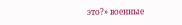это?» военные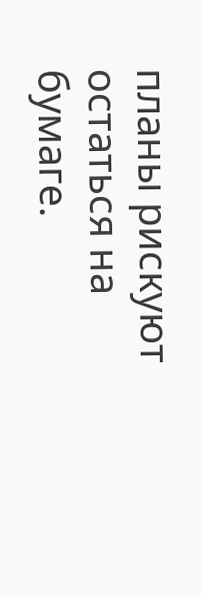планы рискуют остаться на бумаге.